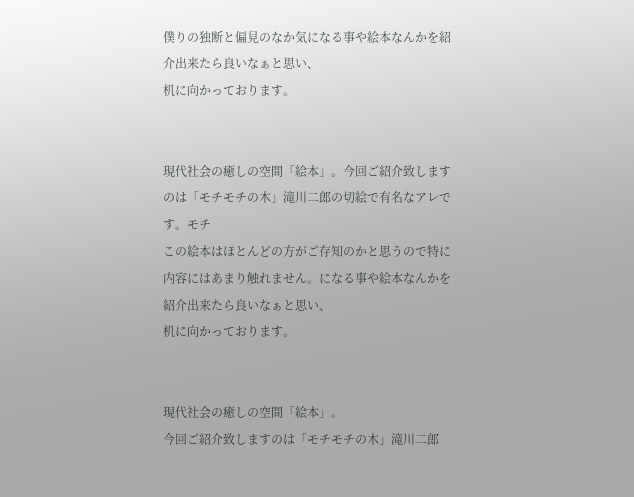僕りの独断と偏見のなか気になる事や絵本なんかを紹介出来たら良いなぁと思い、
机に向かっております。


現代社会の癒しの空間「絵本」。今回ご紹介致しますのは「モチモチの木」滝川二郎の切絵で有名なアレです。モチ
この絵本はほとんどの方がご存知のかと思うので特に内容にはあまり触れません。になる事や絵本なんかを紹介出来たら良いなぁと思い、
机に向かっております。


現代社会の癒しの空間「絵本」。
今回ご紹介致しますのは「モチモチの木」滝川二郎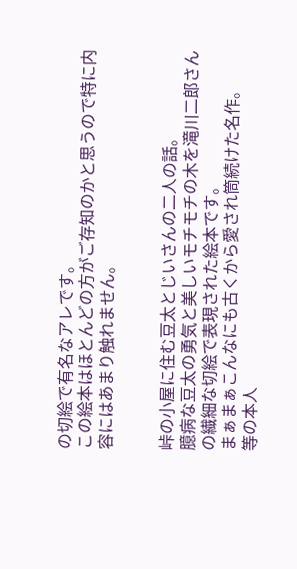の切絵で有名なアレです。
この絵本はほとんどの方がご存知のかと思うので特に内容にはあまり触れません。


峠の小屋に住む豆太とじいさんの二人の話。
臆病な豆太の勇気と美しいモチモチの木を滝川二郎さんの繊細な切絵で表現された絵本です。
まぁまぁこんなにも古くから愛され筒続けた名作。
等の本人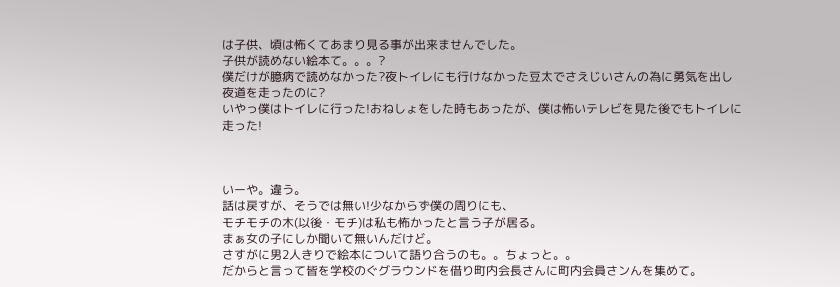は子供、頃は怖くてあまり見る事が出来ませんでした。
子供が読めない絵本て。。。?
僕だけが臆病で読めなかった?夜トイレにも行けなかった豆太でさえじいさんの為に勇気を出し
夜道を走ったのに?
いやっ僕はトイレに行った!おねしょをした時もあったが、僕は怖いテレビを見た後でもトイレに
走った!



いーや。違う。
話は戻すが、そうでは無い!少なからず僕の周りにも、
モチモチの木(以後・モチ)は私も怖かったと言う子が居る。
まぁ女の子にしか聞いて無いんだけど。
さすがに男2人きりで絵本について語り合うのも。。ちょっと。。
だからと言って皆を学校のぐグラウンドを借り町内会長さんに町内会員さンんを集めて。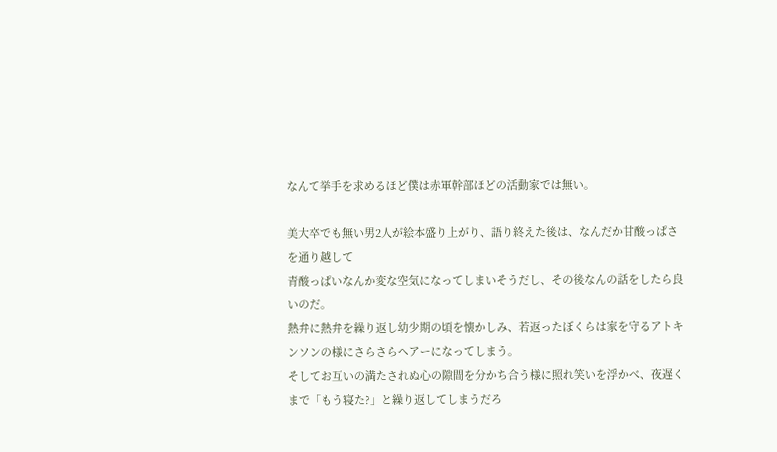なんて挙手を求めるほど僕は赤軍幹部ほどの活動家では無い。

美大卒でも無い男2人が絵本盛り上がり、語り終えた後は、なんだか甘酸っぱさを通り越して
青酸っぱいなんか変な空気になってしまいそうだし、その後なんの話をしたら良いのだ。
熱弁に熱弁を繰り返し幼少期の頃を懐かしみ、若返ったぼくらは家を守るアトキンソンの様にさらさらヘアーになってしまう。
そしてお互いの満たされぬ心の隙間を分かち合う様に照れ笑いを浮かべ、夜遅くまで「もう寝た?」と繰り返してしまうだろ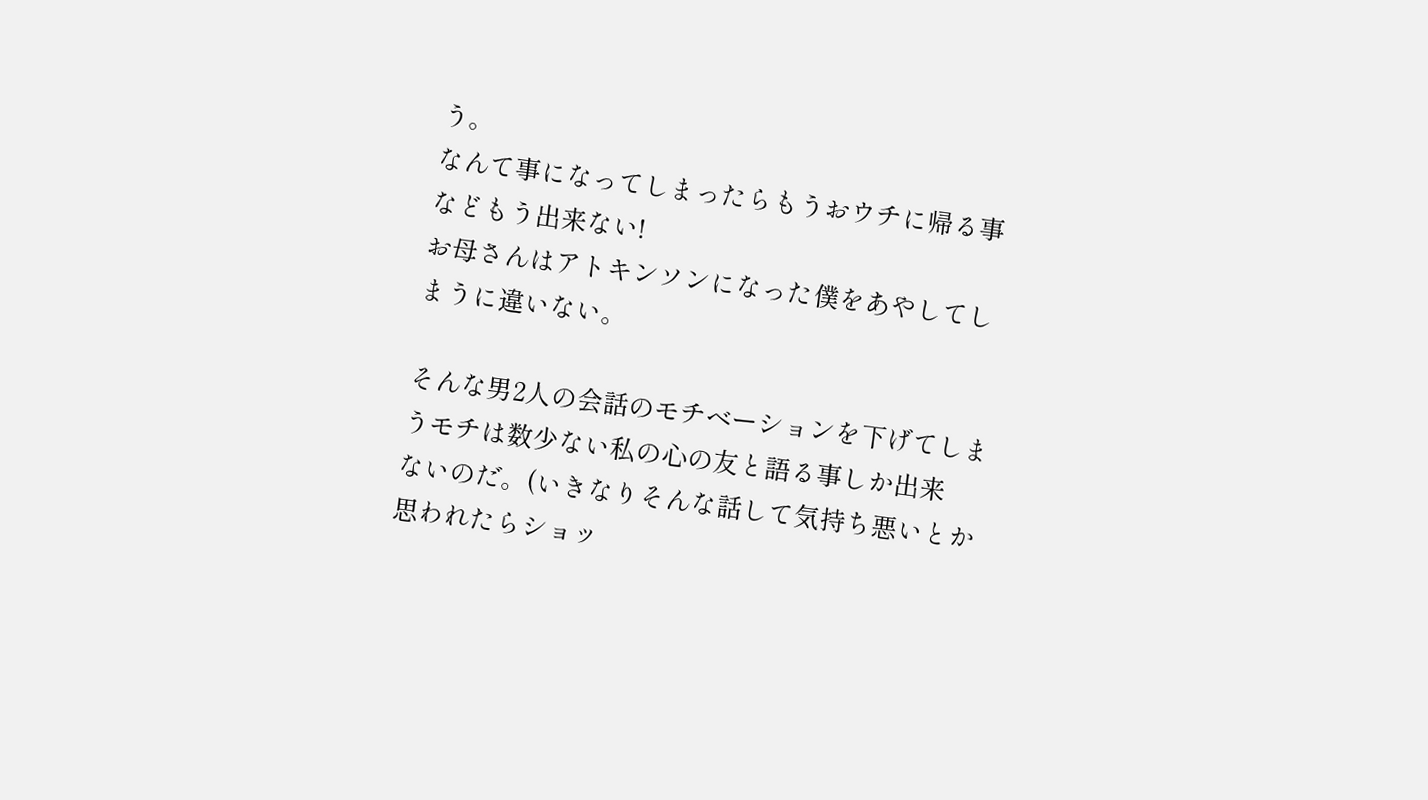う。
なんて事になってしまったらもうおウチに帰る事などもう出来ない!
お母さんはアトキンソンになった僕をあやしてしまうに違いない。

そんな男2人の会話のモチベーションを下げてしまうモチは数少ない私の心の友と語る事しか出来
ないのだ。(いきなりそんな話して気持ち悪いとか思われたらショッ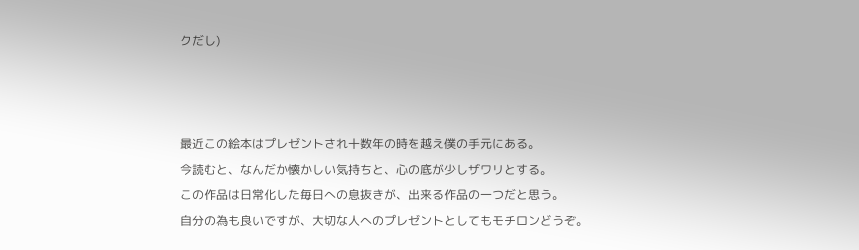クだし)



最近この絵本はプレゼントされ十数年の時を越え僕の手元にある。
今読むと、なんだか懐かしい気持ちと、心の底が少しザワリとする。
この作品は日常化した毎日への息抜きが、出来る作品の一つだと思う。
自分の為も良いですが、大切な人へのプレゼントとしてもモチロンどうぞ。